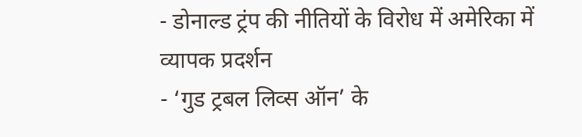- डोनाल्ड ट्रंप की नीतियों के विरोध में अमेरिका में व्यापक प्रदर्शन
- ‘गुड ट्रबल लिव्स ऑन’ के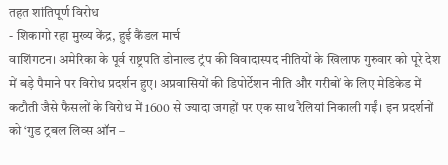तहत शांतिपूर्ण विरोध
- शिकागो रहा मुख्य केंद्र, हुई कैंडल मार्च
वाशिंगटन। अमेरिका के पूर्व राष्ट्रपति डोनाल्ड ट्रंप की विवादास्पद नीतियों के खिलाफ गुरुवार को पूरे देश में बड़े पैमाने पर विरोध प्रदर्शन हुए। अप्रवासियों की डिपोर्टेशन नीति और गरीबों के लिए मेडिकेड में कटौती जैसे फैसलों के विरोध में 1600 से ज्यादा जगहों पर एक साथ रैलियां निकाली गईं। इन प्रदर्शनों को ‘गुड ट्रबल लिव्स ऑन –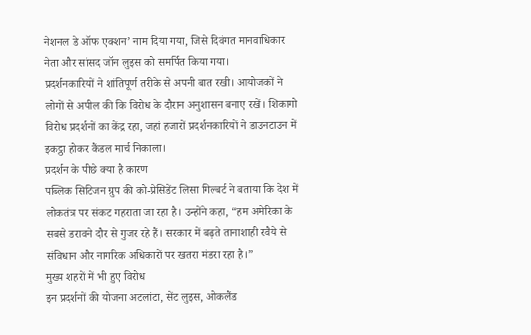नेशनल डे ऑफ एक्शन’ नाम दिया गया, जिसे दिवंगत मानवाधिकार नेता और सांसद जॉन लुइस को समर्पित किया गया।
प्रदर्शनकारियों ने शांतिपूर्ण तरीके से अपनी बात रखी। आयोजकों ने लोगों से अपील की कि विरोध के दौरान अनुशासन बनाए रखें। शिकागो विरोध प्रदर्शनों का केंद्र रहा, जहां हजारों प्रदर्शनकारियों ने डाउनटाउन में इकट्ठा होकर कैंडल मार्च निकाला।
प्रदर्शन के पीछे क्या है कारण
पब्लिक सिटिजन ग्रुप की को-प्रेसिडेंट लिसा गिल्बर्ट ने बताया कि देश में लोकतंत्र पर संकट गहराता जा रहा है। उन्होंने कहा, “हम अमेरिका के सबसे डरावने दौर से गुजर रहे हैं। सरकार में बढ़ते तानाशाही रवैये से संविधान और नागरिक अधिकारों पर खतरा मंडरा रहा है।”
मुख्य शहरों में भी हुए विरोध
इन प्रदर्शनों की योजना अटलांटा, सेंट लुइस, ओकलैंड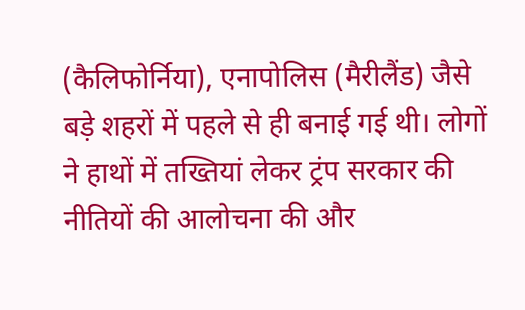(कैलिफोर्निया), एनापोलिस (मैरीलैंड) जैसे बड़े शहरों में पहले से ही बनाई गई थी। लोगों ने हाथों में तख्तियां लेकर ट्रंप सरकार की नीतियों की आलोचना की और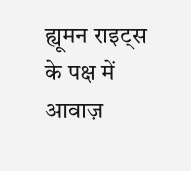ह्यूमन राइट्स के पक्ष में आवाज़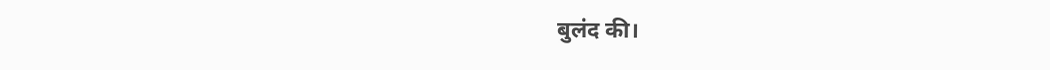बुलंद की।